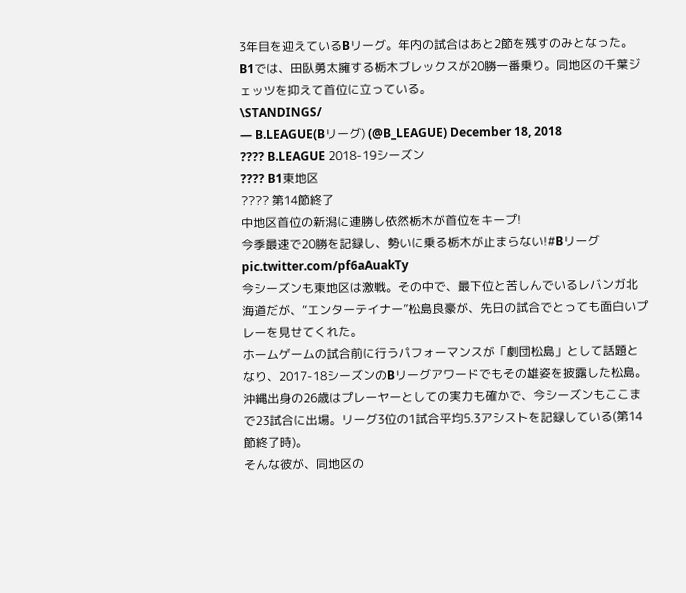3年目を迎えているBリーグ。年内の試合はあと2節を残すのみとなった。
B1では、田臥勇太擁する栃木ブレックスが20勝一番乗り。同地区の千葉ジェッツを抑えて首位に立っている。
\STANDINGS/
— B.LEAGUE(Bリーグ) (@B_LEAGUE) December 18, 2018
???? B.LEAGUE 2018-19シーズン
???? B1東地区
???? 第14節終了
中地区首位の新潟に連勝し依然栃木が首位をキープ!
今季最速で20勝を記録し、勢いに乗る栃木が止まらない!#Bリーグ pic.twitter.com/pf6aAuakTy
今シーズンも東地区は激戦。その中で、最下位と苦しんでいるレバンガ北海道だが、“エンターテイナー”松島良豪が、先日の試合でとっても面白いプレーを見せてくれた。
ホームゲームの試合前に行うパフォーマンスが「劇団松島」として話題となり、2017-18シーズンのBリーグアワードでもその雄姿を披露した松島。
沖縄出身の26歳はプレーヤーとしての実力も確かで、今シーズンもここまで23試合に出場。リーグ3位の1試合平均5.3アシストを記録している(第14節終了時)。
そんな彼が、同地区の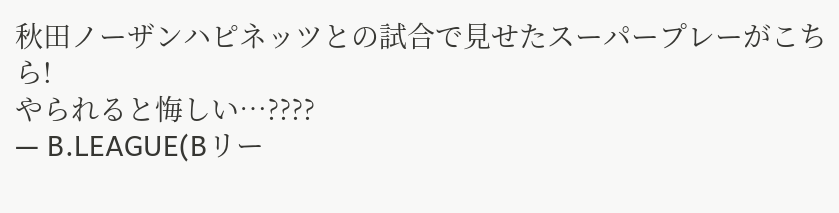秋田ノーザンハピネッツとの試合で見せたスーパープレーがこちら!
やられると悔しい…????
— B.LEAGUE(Bリー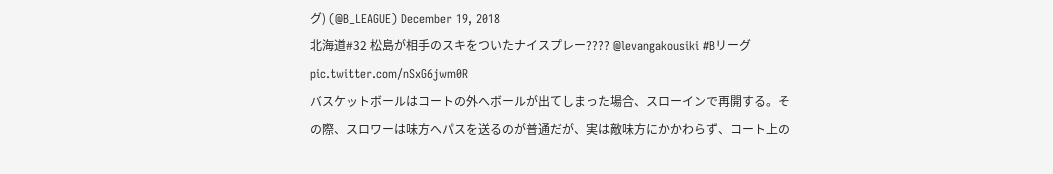グ) (@B_LEAGUE) December 19, 2018
北海道#32 松島が相手のスキをついたナイスプレー???? @levangakousiki #Bリーグ pic.twitter.com/nSxG6jwm0R
バスケットボールはコートの外へボールが出てしまった場合、スローインで再開する。その際、スロワーは味方へパスを送るのが普通だが、実は敵味方にかかわらず、コート上の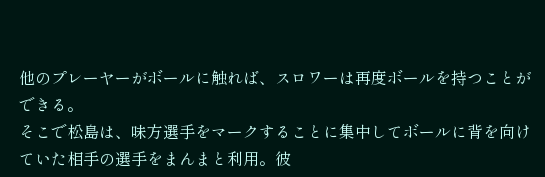他のプレーヤーがボールに触れば、スロワーは再度ボールを持つことができる。
そこで松島は、味方選手をマークすることに集中してボールに背を向けていた相手の選手をまんまと利用。彼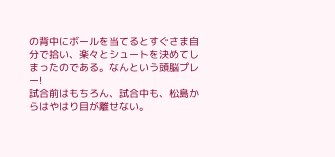の背中にボールを当てるとすぐさま自分で拾い、楽々とシュートを決めてしまったのである。なんという頭脳プレー!
試合前はもちろん、試合中も、松島からはやはり目が離せない。